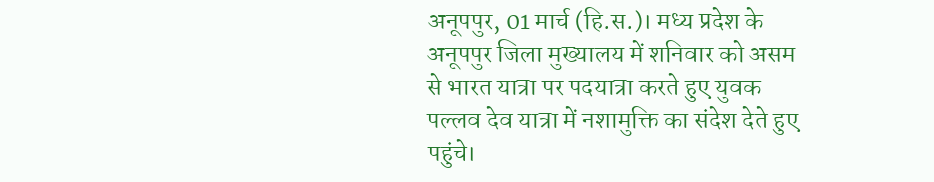अनूपपुर, 01 मार्च (हि.स.)। मध्य प्रदेश के अनूपपुर जिला मुख्यालय में शनिवार को असम से भारत यात्रा पर पदयात्रा करते हुए युवक पल्लव देव यात्रा में नशामुक्ति का संदेश देते हुए पहुंचे।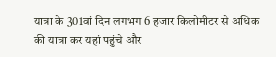यात्रा के 301वां दिन लगभग 6 हजार किलोमीटर से अधिक की यात्रा कर यहां पहुंचे और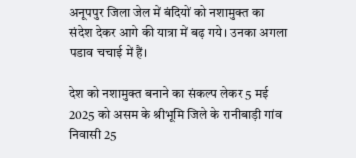अनूपपुर जिला जेल में बंदियों को नशामुक्त का संदेश देकर आगे की यात्रा में बढ़ गये। उनका अगला पडाव चचाई में हैं।

देश को नशामुक्त बनाने का संकल्प लेकर 5 मई 2025 को असम के श्रीभूमि जिले के रानीबाड़ी गांव निवासी 25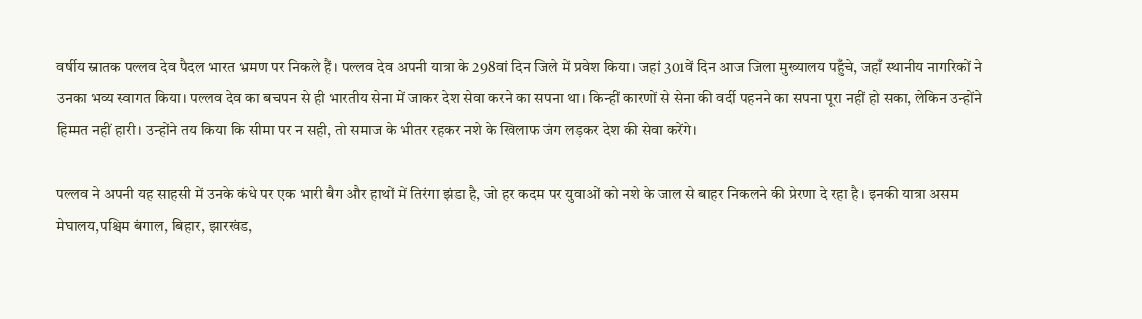वर्षीय स्नातक पल्लव देव पैदल भारत भ्रमण पर निकले हैं। पल्लव देव अपनी यात्रा के 298वां दिन जिले में प्रवेश किया। जहां 301वें दिन आज जिला मुख्यालय पहुँचे, जहाँ स्थानीय नागरिकों ने उनका भव्य स्वागत किया। पल्लव देव का बचपन से ही भारतीय सेना में जाकर देश सेवा करने का सपना था। किन्हीं कारणों से सेना की वर्दी पहनने का सपना पूरा नहीं हो सका, लेकिन उन्होंने हिम्मत नहीं हारी। उन्होंने तय किया कि सीमा पर न सही, तो समाज के भीतर रहकर नशे के खिलाफ जंग लड़कर देश की सेवा करेंगे।

पल्लव ने अपनी यह साहसी में उनके कंधे पर एक भारी बैग और हाथों में तिरंगा झंडा है, जो हर कदम पर युवाओं को नशे के जाल से बाहर निकलने की प्रेरणा दे रहा है। इनकी यात्रा असम मेघालय,पश्चिम बंगाल, बिहार, झारखंड,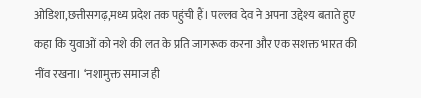ओडिशा,छत्तीसगढ़,मध्य प्रदेश तक पहुंची हैं। पल्लव देव ने अपना उद्देश्य बताते हुए कहा कि युवाओं को नशे की लत के प्रति जागरूक करना और एक सशक्त भारत की नींव रखना। ‘नशामुक्त समाज ही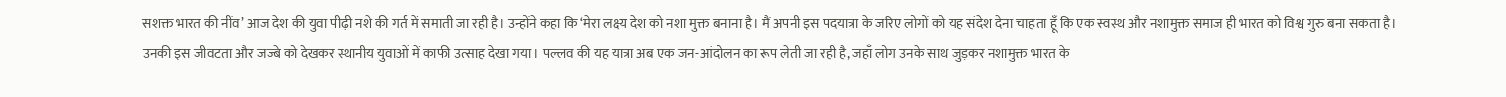सशक्त भारत की नींव’ आज देश की युवा पीढ़ी नशे की गर्त में समाती जा रही है। उन्होंने कहा कि ‘मेरा लक्ष्य देश को नशा मुक्त बनाना है। मैं अपनी इस पदयात्रा के जरिए लोगों को यह संदेश देना चाहता हूँ कि एक स्वस्थ और नशामुक्त समाज ही भारत को विश्व गुरु बना सकता है। उनकी इस जीवटता और जज्बे को देखकर स्थानीय युवाओं में काफी उत्साह देखा गया। पल्लव की यह यात्रा अब एक जन-आंदोलन का रूप लेती जा रही है, जहाँ लोग उनके साथ जुड़कर नशामुक्त भारत के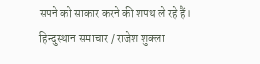सपने को साकार करने की शपथ ले रहे हैं।
हिन्दुस्थान समाचार / राजेश शुक्ला